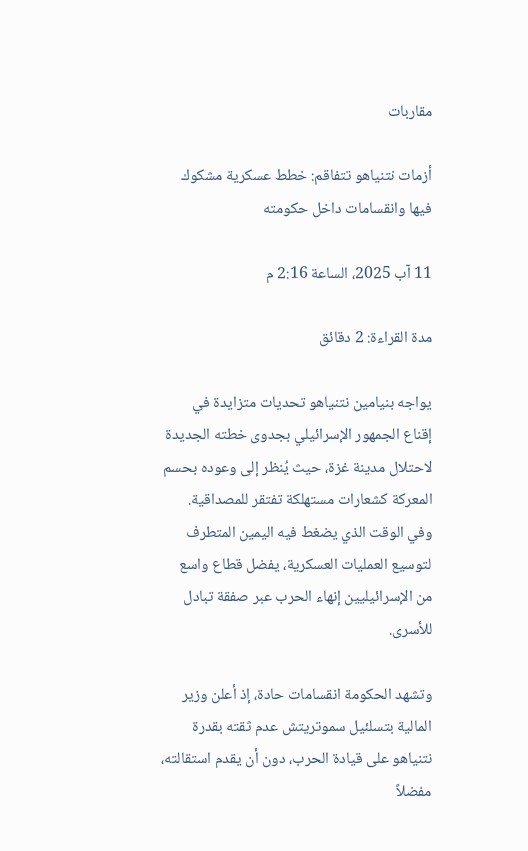مقاربات

أزمات نتنياهو تتفاقم: خطط عسكرية مشكوك فيها وانقسامات داخل حكومته

11 آب 2025، الساعة 2:16 م

مدة القراءة: 2 دقائق

يواجه بنيامين نتنياهو تحديات متزايدة في إقناع الجمهور الإسرائيلي بجدوى خطته الجديدة لاحتلال مدينة غزة، حيث يُنظر إلى وعوده بحسم المعركة كشعارات مستهلكة تفتقر للمصداقية. وفي الوقت الذي يضغط فيه اليمين المتطرف لتوسيع العمليات العسكرية، يفضل قطاع واسع من الإسرائيليين إنهاء الحرب عبر صفقة تبادل للأسرى.

وتشهد الحكومة انقسامات حادة، إذ أعلن وزير المالية بتسلئيل سموتريتش عدم ثقته بقدرة نتنياهو على قيادة الحرب، دون أن يقدم استقالته، مفضلاً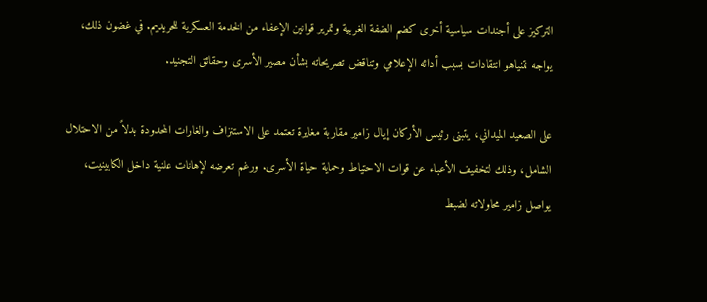التركيز على أجندات سياسية أخرى كضم الضفة الغربية وتمرير قوانين الإعفاء من الخدمة العسكرية للحريديم. في غضون ذلك، يواجه نتنياهو انتقادات بسبب أدائه الإعلامي وتناقض تصريحاته بشأن مصير الأسرى وحقائق التجنيد.

على الصعيد الميداني، يتبنى رئيس الأركان إيال زامير مقاربة مغايرة تعتمد على الاستنزاف والغارات المحدودة بدلاً من الاحتلال الشامل، وذلك لتخفيف الأعباء عن قوات الاحتياط وحماية حياة الأسرى. ورغم تعرضه لإهانات علنية داخل الكابينيت، يواصل زامير محاولاته لضبط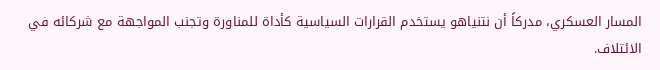المسار العسكري، مدركاً أن نتنياهو يستخدم القرارات السياسية كأداة للمناورة وتجنب المواجهة مع شركائه في الائتلاف.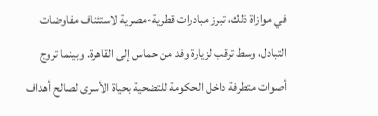في موازاة ذلك، تبرز مبادرات قطرية-مصرية لاستئناف مفاوضات التبادل، وسط ترقب لزيارة وفد من حماس إلى القاهرة. وبينما تروج أصوات متطرفة داخل الحكومة للتضحية بحياة الأسرى لصالح أهداف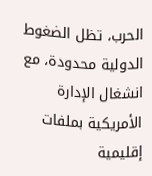الحرب، تظل الضغوط الدولية محدودة، مع انشغال الإدارة الأمريكية بملفات إقليمية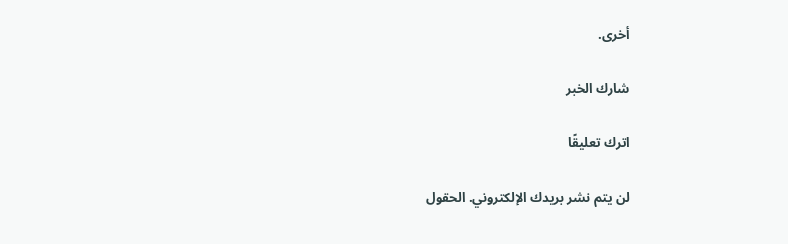أخرى.

شارك الخبر

اترك تعليقًا

لن يتم نشر بريدك الإلكتروني. الحقول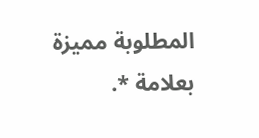المطلوبة مميزة بعلامة *.